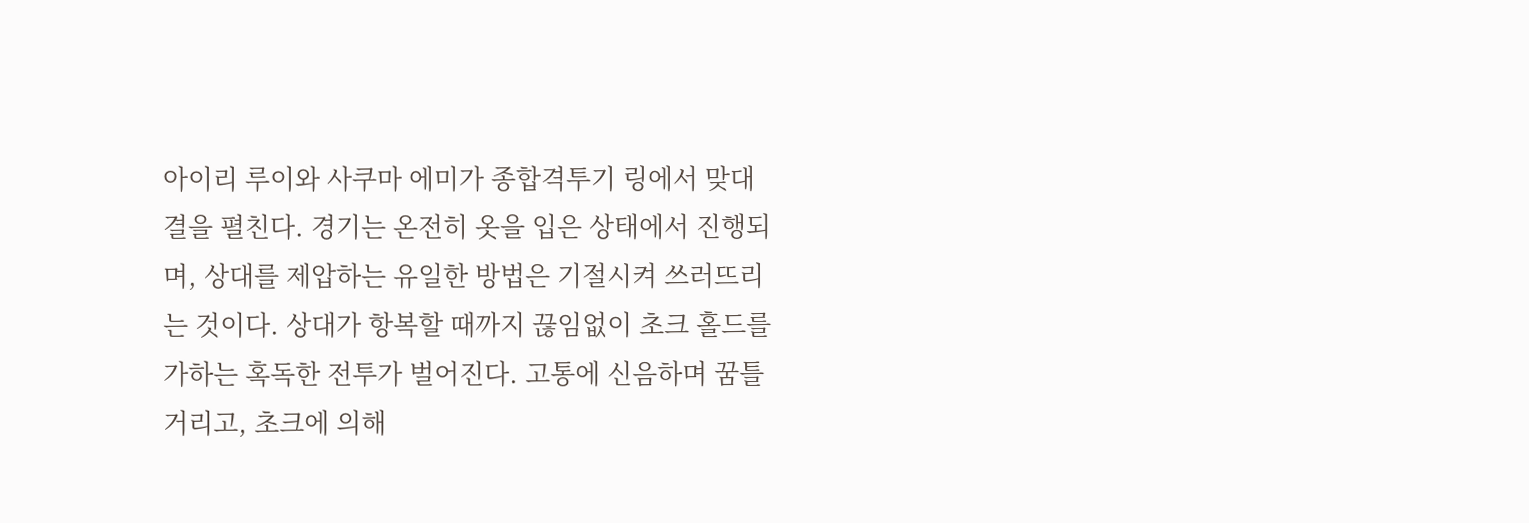아이리 루이와 사쿠마 에미가 종합격투기 링에서 맞대결을 펼친다. 경기는 온전히 옷을 입은 상태에서 진행되며, 상대를 제압하는 유일한 방법은 기절시켜 쓰러뜨리는 것이다. 상대가 항복할 때까지 끊임없이 초크 홀드를 가하는 혹독한 전투가 벌어진다. 고통에 신음하며 꿈틀거리고, 초크에 의해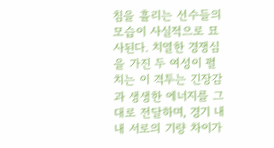침을 흘리는 선수들의 모습이 사실적으로 묘사된다. 치열한 경쟁심을 가진 두 여성이 펼치는 이 격투는 긴장감과 생생한 에너지를 그대로 전달하며, 경기 내내 서로의 기량 차이가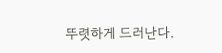뚜렷하게 드러난다.